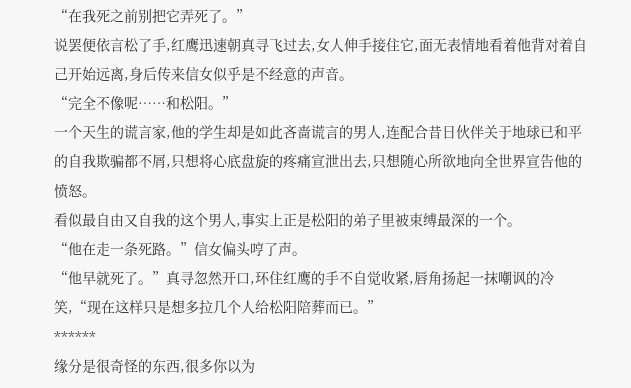“在我死之前别把它弄死了。”
说罢便依言松了手,红鹰迅速朝真寻飞过去,女人伸手接住它,面无表情地看着他背对着自己开始远离,身后传来信女似乎是不经意的声音。
“完全不像呢……和松阳。”
一个天生的谎言家,他的学生却是如此吝啬谎言的男人,连配合昔日伙伴关于地球已和平的自我欺骗都不屑,只想将心底盘旋的疼痛宣泄出去,只想随心所欲地向全世界宣告他的愤怒。
看似最自由又自我的这个男人,事实上正是松阳的弟子里被束缚最深的一个。
“他在走一条死路。”信女偏头哼了声。
“他早就死了。”真寻忽然开口,环住红鹰的手不自觉收紧,唇角扬起一抹嘲讽的冷笑,“现在这样只是想多拉几个人给松阳陪葬而已。”
******
缘分是很奇怪的东西,很多你以为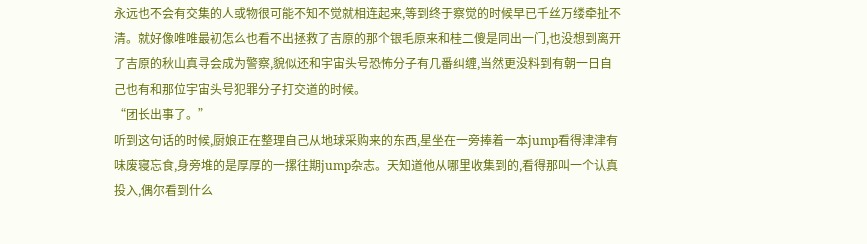永远也不会有交集的人或物很可能不知不觉就相连起来,等到终于察觉的时候早已千丝万缕牵扯不清。就好像唯唯最初怎么也看不出拯救了吉原的那个银毛原来和桂二傻是同出一门,也没想到离开了吉原的秋山真寻会成为警察,貌似还和宇宙头号恐怖分子有几番纠缠,当然更没料到有朝一日自己也有和那位宇宙头号犯罪分子打交道的时候。
“团长出事了。”
听到这句话的时候,厨娘正在整理自己从地球采购来的东西,星坐在一旁捧着一本jump看得津津有味废寝忘食,身旁堆的是厚厚的一摞往期jump杂志。天知道他从哪里收集到的,看得那叫一个认真投入,偶尔看到什么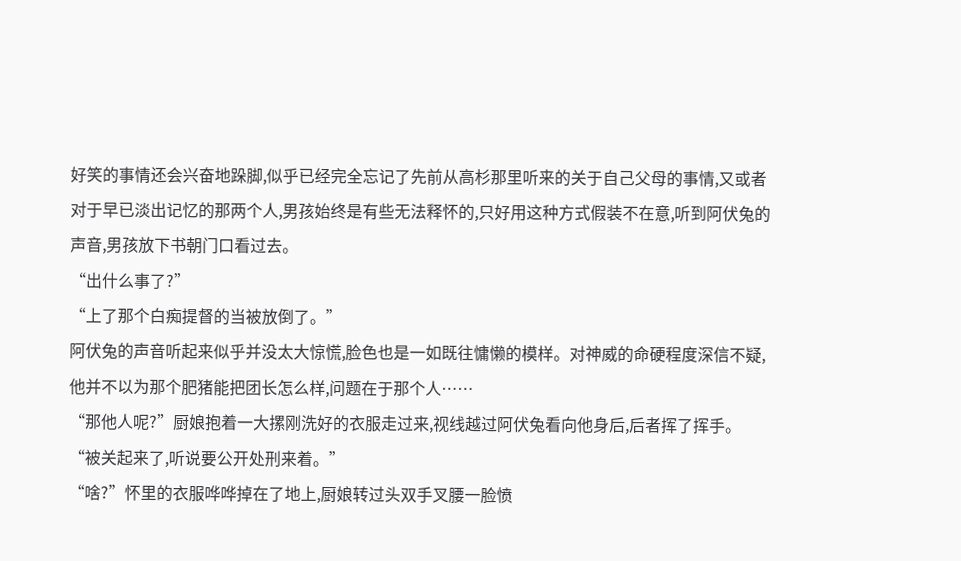好笑的事情还会兴奋地跺脚,似乎已经完全忘记了先前从高杉那里听来的关于自己父母的事情,又或者对于早已淡出记忆的那两个人,男孩始终是有些无法释怀的,只好用这种方式假装不在意,听到阿伏兔的声音,男孩放下书朝门口看过去。
“出什么事了?”
“上了那个白痴提督的当被放倒了。”
阿伏兔的声音听起来似乎并没太大惊慌,脸色也是一如既往慵懒的模样。对神威的命硬程度深信不疑,他并不以为那个肥猪能把团长怎么样,问题在于那个人……
“那他人呢?”厨娘抱着一大摞刚洗好的衣服走过来,视线越过阿伏兔看向他身后,后者挥了挥手。
“被关起来了,听说要公开处刑来着。”
“啥?”怀里的衣服哗哗掉在了地上,厨娘转过头双手叉腰一脸愤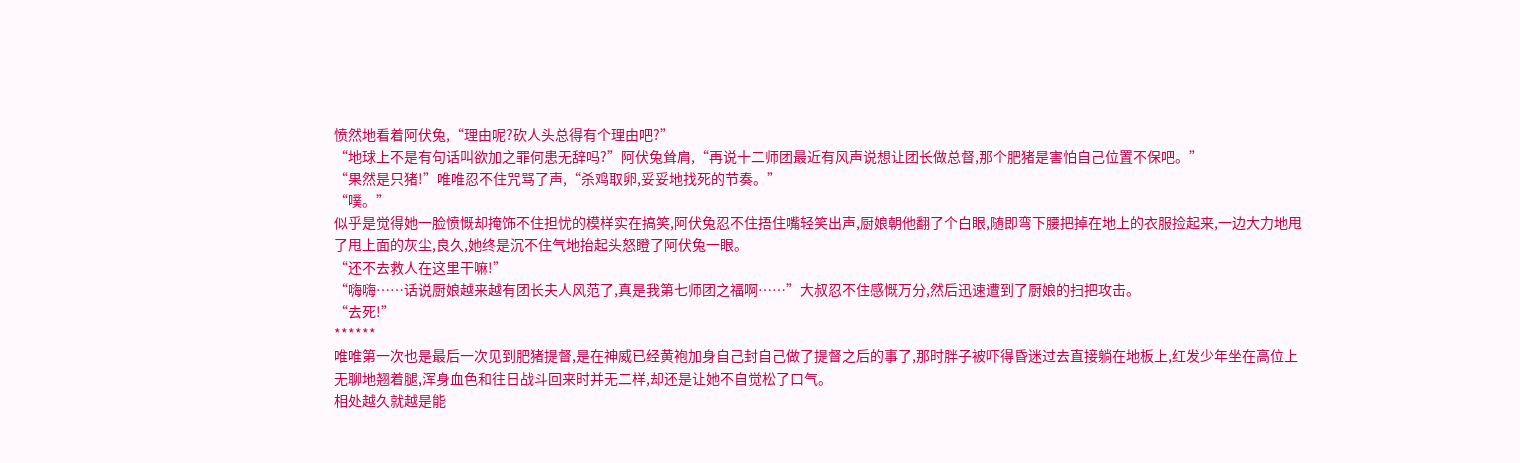愤然地看着阿伏兔,“理由呢?砍人头总得有个理由吧?”
“地球上不是有句话叫欲加之罪何患无辞吗?”阿伏兔耸肩,“再说十二师团最近有风声说想让团长做总督,那个肥猪是害怕自己位置不保吧。”
“果然是只猪!”唯唯忍不住咒骂了声,“杀鸡取卵,妥妥地找死的节奏。”
“噗。”
似乎是觉得她一脸愤慨却掩饰不住担忧的模样实在搞笑,阿伏兔忍不住捂住嘴轻笑出声,厨娘朝他翻了个白眼,随即弯下腰把掉在地上的衣服捡起来,一边大力地甩了甩上面的灰尘,良久,她终是沉不住气地抬起头怒瞪了阿伏兔一眼。
“还不去救人在这里干嘛!”
“嗨嗨……话说厨娘越来越有团长夫人风范了,真是我第七师团之福啊……”大叔忍不住感慨万分,然后迅速遭到了厨娘的扫把攻击。
“去死!”
******
唯唯第一次也是最后一次见到肥猪提督,是在神威已经黄袍加身自己封自己做了提督之后的事了,那时胖子被吓得昏迷过去直接躺在地板上,红发少年坐在高位上无聊地翘着腿,浑身血色和往日战斗回来时并无二样,却还是让她不自觉松了口气。
相处越久就越是能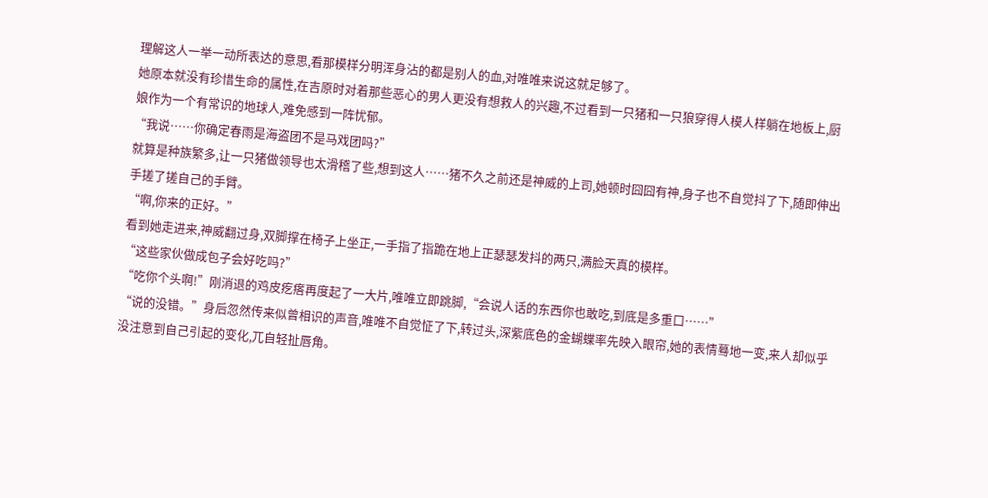理解这人一举一动所表达的意思,看那模样分明浑身沾的都是别人的血,对唯唯来说这就足够了。
她原本就没有珍惜生命的属性,在吉原时对着那些恶心的男人更没有想救人的兴趣,不过看到一只猪和一只狼穿得人模人样躺在地板上,厨娘作为一个有常识的地球人,难免感到一阵忧郁。
“我说……你确定春雨是海盗团不是马戏团吗?”
就算是种族繁多,让一只猪做领导也太滑稽了些,想到这人……猪不久之前还是神威的上司,她顿时囧囧有神,身子也不自觉抖了下,随即伸出手搓了搓自己的手臂。
“啊,你来的正好。”
看到她走进来,神威翻过身,双脚撑在椅子上坐正,一手指了指跪在地上正瑟瑟发抖的两只,满脸天真的模样。
“这些家伙做成包子会好吃吗?”
“吃你个头啊!”刚消退的鸡皮疙瘩再度起了一大片,唯唯立即跳脚,“会说人话的东西你也敢吃,到底是多重口……”
“说的没错。”身后忽然传来似曾相识的声音,唯唯不自觉怔了下,转过头,深紫底色的金蝴蝶率先映入眼帘,她的表情蓦地一变,来人却似乎没注意到自己引起的变化,兀自轻扯唇角。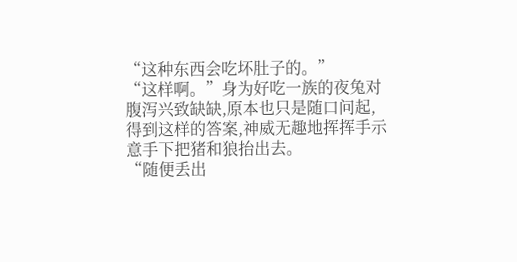“这种东西会吃坏肚子的。”
“这样啊。”身为好吃一族的夜兔对腹泻兴致缺缺,原本也只是随口问起,得到这样的答案,神威无趣地挥挥手示意手下把猪和狼抬出去。
“随便丢出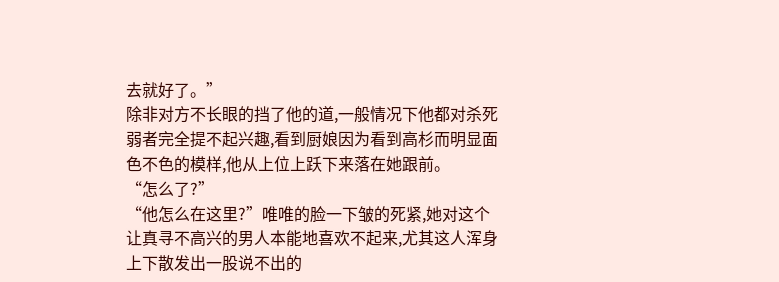去就好了。”
除非对方不长眼的挡了他的道,一般情况下他都对杀死弱者完全提不起兴趣,看到厨娘因为看到高杉而明显面色不色的模样,他从上位上跃下来落在她跟前。
“怎么了?”
“他怎么在这里?”唯唯的脸一下皱的死紧,她对这个让真寻不高兴的男人本能地喜欢不起来,尤其这人浑身上下散发出一股说不出的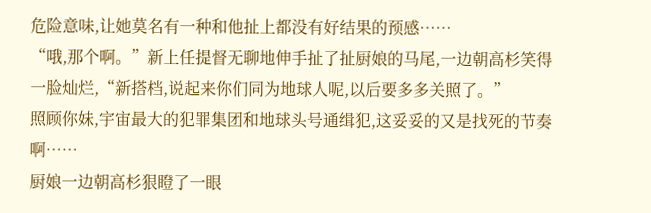危险意味,让她莫名有一种和他扯上都没有好结果的预感……
“哦,那个啊。”新上任提督无聊地伸手扯了扯厨娘的马尾,一边朝高杉笑得一脸灿烂,“新搭档,说起来你们同为地球人呢,以后要多多关照了。”
照顾你妹,宇宙最大的犯罪集团和地球头号通缉犯,这妥妥的又是找死的节奏啊……
厨娘一边朝高杉狠瞪了一眼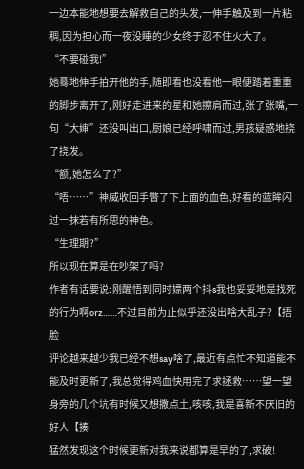一边本能地想要去解救自己的头发,一伸手触及到一片粘稠,因为担心而一夜没睡的少女终于忍不住火大了。
“不要碰我!”
她蓦地伸手拍开他的手,随即看也没看他一眼便踏着重重的脚步离开了,刚好走进来的星和她擦肩而过,张了张嘴,一句“大婶”还没叫出口,厨娘已经呼啸而过,男孩疑惑地挠了挠发。
“额,她怎么了?”
“唔……”神威收回手瞥了下上面的血色,好看的蓝眸闪过一抹若有所思的神色。
“生理期?”
所以现在算是在吵架了吗?
作者有话要说:刚醒悟到同时嫖两个抖s我也妥妥地是找死的行为啊orz……不过目前为止似乎还没出啥大乱子?【捂脸
评论越来越少我已经不想say啥了,最近有点忙不知道能不能及时更新了,我总觉得鸡血快用完了求拯救……望一望身旁的几个坑有时候又想撒点土,咳咳,我是喜新不厌旧的好人【揍
猛然发现这个时候更新对我来说都算是早的了,求破!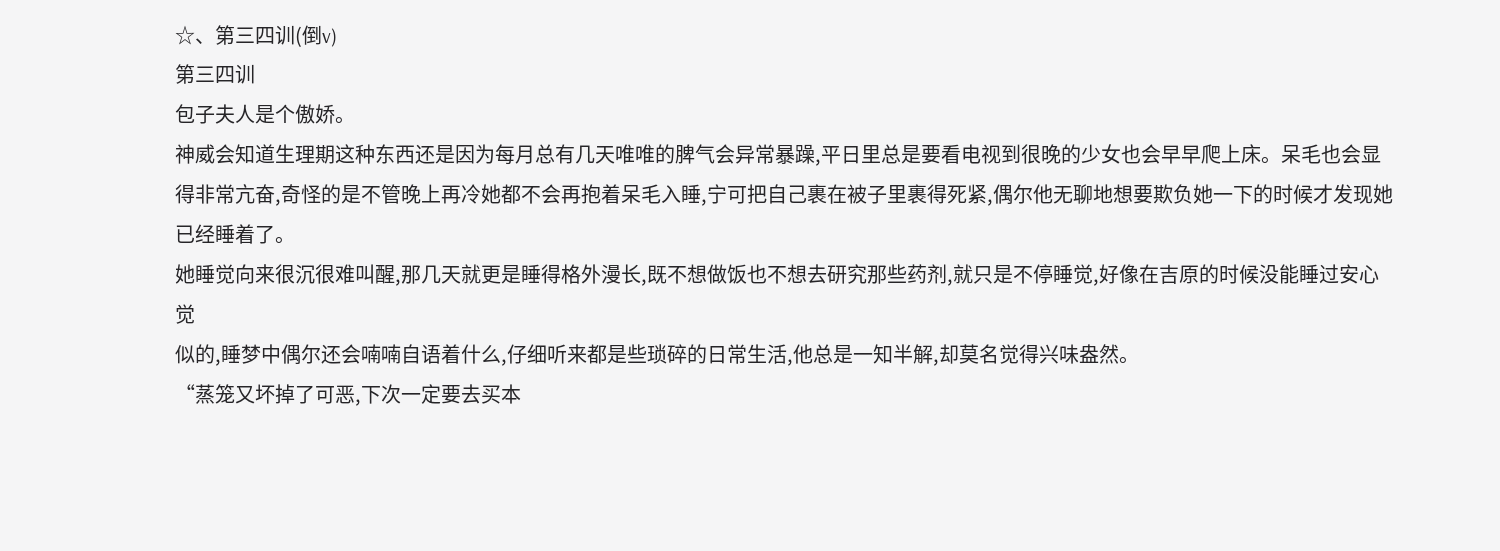☆、第三四训(倒v)
第三四训
包子夫人是个傲娇。
神威会知道生理期这种东西还是因为每月总有几天唯唯的脾气会异常暴躁,平日里总是要看电视到很晚的少女也会早早爬上床。呆毛也会显得非常亢奋,奇怪的是不管晚上再冷她都不会再抱着呆毛入睡,宁可把自己裹在被子里裹得死紧,偶尔他无聊地想要欺负她一下的时候才发现她已经睡着了。
她睡觉向来很沉很难叫醒,那几天就更是睡得格外漫长,既不想做饭也不想去研究那些药剂,就只是不停睡觉,好像在吉原的时候没能睡过安心觉
似的,睡梦中偶尔还会喃喃自语着什么,仔细听来都是些琐碎的日常生活,他总是一知半解,却莫名觉得兴味盎然。
“蒸笼又坏掉了可恶,下次一定要去买本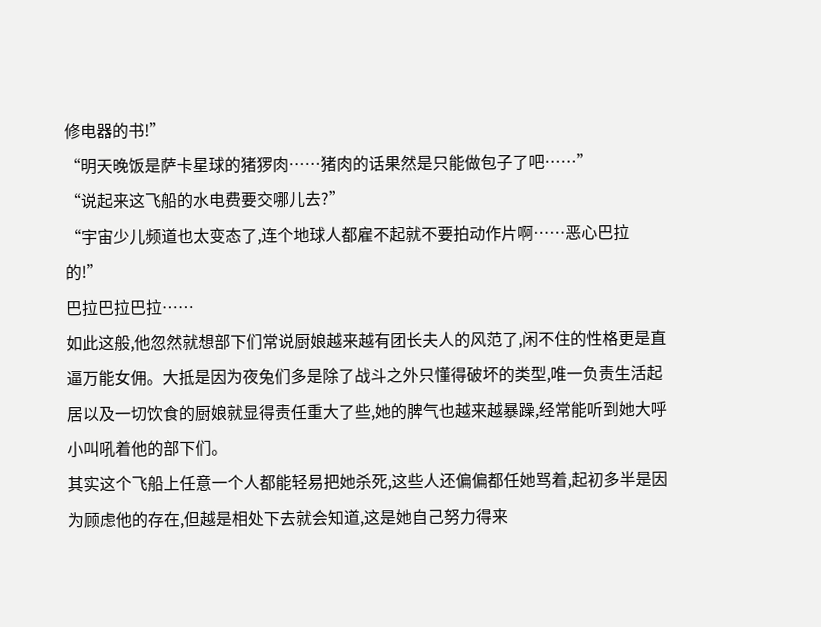修电器的书!”
“明天晚饭是萨卡星球的猪猡肉……猪肉的话果然是只能做包子了吧……”
“说起来这飞船的水电费要交哪儿去?”
“宇宙少儿频道也太变态了,连个地球人都雇不起就不要拍动作片啊……恶心巴拉的!”
巴拉巴拉巴拉……
如此这般,他忽然就想部下们常说厨娘越来越有团长夫人的风范了,闲不住的性格更是直逼万能女佣。大抵是因为夜兔们多是除了战斗之外只懂得破坏的类型,唯一负责生活起居以及一切饮食的厨娘就显得责任重大了些,她的脾气也越来越暴躁,经常能听到她大呼小叫吼着他的部下们。
其实这个飞船上任意一个人都能轻易把她杀死,这些人还偏偏都任她骂着,起初多半是因为顾虑他的存在,但越是相处下去就会知道,这是她自己努力得来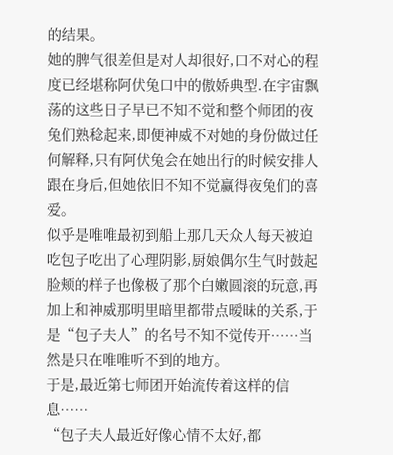的结果。
她的脾气很差但是对人却很好,口不对心的程度已经堪称阿伏兔口中的傲娇典型.在宇宙飘荡的这些日子早已不知不觉和整个师团的夜兔们熟稔起来,即便神威不对她的身份做过任何解释,只有阿伏兔会在她出行的时候安排人跟在身后,但她依旧不知不觉赢得夜兔们的喜爱。
似乎是唯唯最初到船上那几天众人每天被迫吃包子吃出了心理阴影,厨娘偶尔生气时鼓起脸颊的样子也像极了那个白嫩圆滚的玩意,再加上和神威那明里暗里都带点暧昧的关系,于是“包子夫人”的名号不知不觉传开……当然是只在唯唯听不到的地方。
于是,最近第七师团开始流传着这样的信息……
“包子夫人最近好像心情不太好,都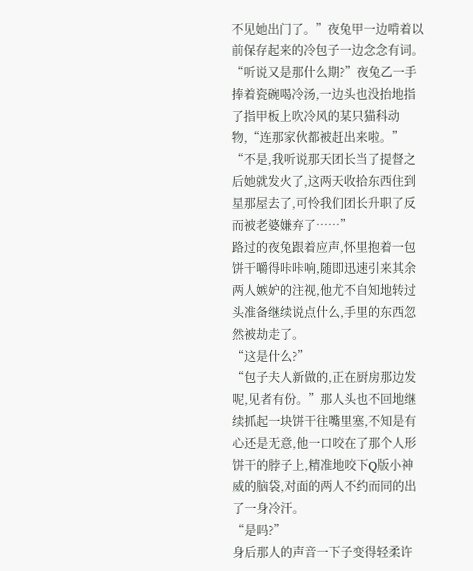不见她出门了。”夜兔甲一边啃着以前保存起来的冷包子一边念念有词。
“听说又是那什么期?”夜兔乙一手捧着瓷碗喝冷汤,一边头也没抬地指了指甲板上吹冷风的某只猫科动物,“连那家伙都被赶出来啦。”
“不是,我听说那天团长当了提督之后她就发火了,这两天收拾东西住到星那屋去了,可怜我们团长升职了反而被老婆嫌弃了……”
路过的夜兔跟着应声,怀里抱着一包饼干嚼得咔咔响,随即迅速引来其余两人嫉妒的注视,他尤不自知地转过头准备继续说点什么,手里的东西忽然被劫走了。
“这是什么?”
“包子夫人新做的,正在厨房那边发呢,见者有份。”那人头也不回地继续抓起一块饼干往嘴里塞,不知是有心还是无意,他一口咬在了那个人形饼干的脖子上,精准地咬下Q版小神威的脑袋,对面的两人不约而同的出了一身冷汗。
“是吗?”
身后那人的声音一下子变得轻柔许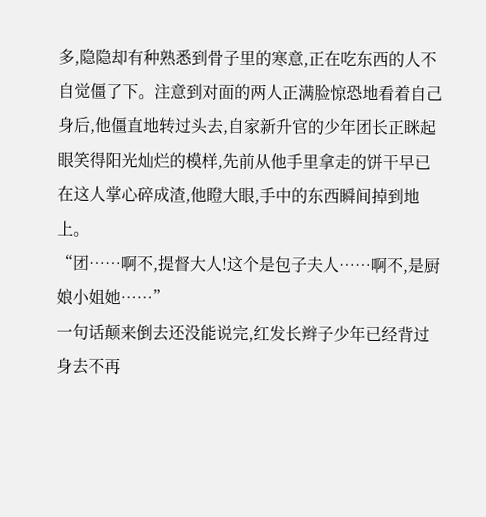多,隐隐却有种熟悉到骨子里的寒意,正在吃东西的人不自觉僵了下。注意到对面的两人正满脸惊恐地看着自己身后,他僵直地转过头去,自家新升官的少年团长正眯起眼笑得阳光灿烂的模样,先前从他手里拿走的饼干早已在这人掌心碎成渣,他瞪大眼,手中的东西瞬间掉到地上。
“团……啊不,提督大人!这个是包子夫人……啊不,是厨娘小姐她……”
一句话颠来倒去还没能说完,红发长辫子少年已经背过身去不再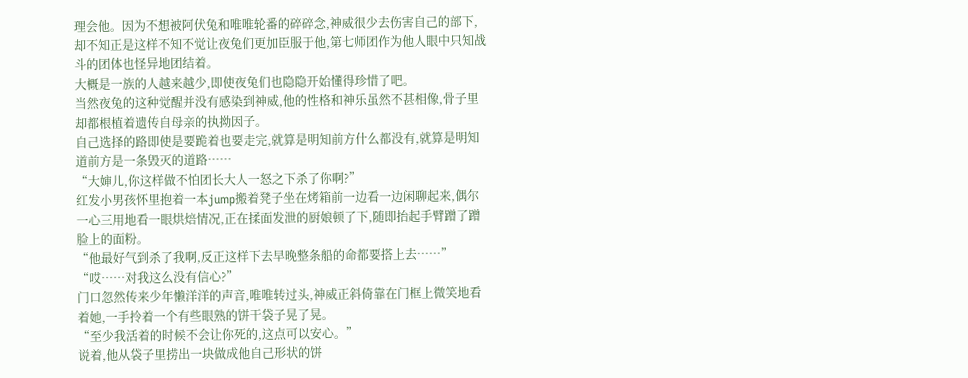理会他。因为不想被阿伏兔和唯唯轮番的碎碎念,神威很少去伤害自己的部下,却不知正是这样不知不觉让夜兔们更加臣服于他,第七师团作为他人眼中只知战斗的团体也怪异地团结着。
大概是一族的人越来越少,即使夜兔们也隐隐开始懂得珍惜了吧。
当然夜兔的这种觉醒并没有感染到神威,他的性格和神乐虽然不甚相像,骨子里却都根植着遗传自母亲的执拗因子。
自己选择的路即使是要跪着也要走完,就算是明知前方什么都没有,就算是明知道前方是一条毁灭的道路……
“大婶儿,你这样做不怕团长大人一怒之下杀了你啊?”
红发小男孩怀里抱着一本jump搬着凳子坐在烤箱前一边看一边闲聊起来,偶尔一心三用地看一眼烘焙情况,正在揉面发泄的厨娘顿了下,随即抬起手臂蹭了蹭脸上的面粉。
“他最好气到杀了我啊,反正这样下去早晚整条船的命都要搭上去……”
“哎……对我这么没有信心?”
门口忽然传来少年懒洋洋的声音,唯唯转过头,神威正斜倚靠在门框上微笑地看着她,一手拎着一个有些眼熟的饼干袋子晃了晃。
“至少我活着的时候不会让你死的,这点可以安心。”
说着,他从袋子里捞出一块做成他自己形状的饼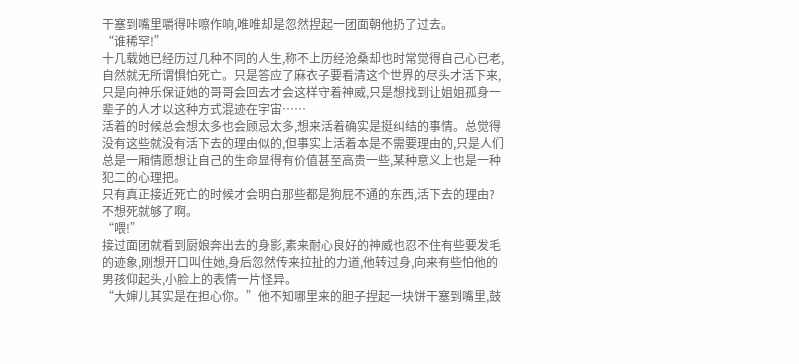干塞到嘴里嚼得咔嚓作响,唯唯却是忽然捏起一团面朝他扔了过去。
“谁稀罕!”
十几载她已经历过几种不同的人生,称不上历经沧桑却也时常觉得自己心已老,自然就无所谓惧怕死亡。只是答应了麻衣子要看清这个世界的尽头才活下来,只是向神乐保证她的哥哥会回去才会这样守着神威,只是想找到让姐姐孤身一辈子的人才以这种方式混迹在宇宙……
活着的时候总会想太多也会顾忌太多,想来活着确实是挺纠结的事情。总觉得没有这些就没有活下去的理由似的,但事实上活着本是不需要理由的,只是人们总是一厢情愿想让自己的生命显得有价值甚至高贵一些,某种意义上也是一种犯二的心理把。
只有真正接近死亡的时候才会明白那些都是狗屁不通的东西,活下去的理由?不想死就够了啊。
“喂!”
接过面团就看到厨娘奔出去的身影,素来耐心良好的神威也忍不住有些要发毛的迹象,刚想开口叫住她,身后忽然传来拉扯的力道,他转过身,向来有些怕他的男孩仰起头,小脸上的表情一片怪异。
“大婶儿其实是在担心你。”他不知哪里来的胆子捏起一块饼干塞到嘴里,鼓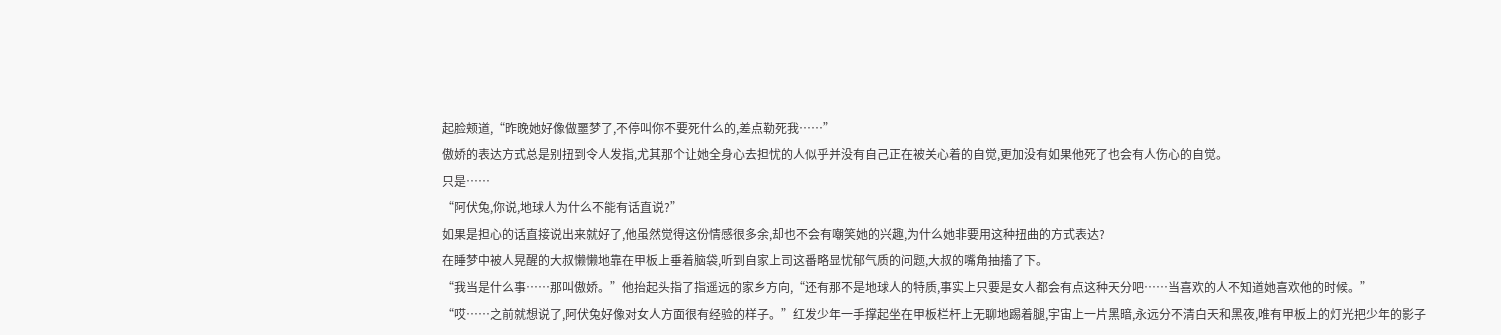起脸颊道,“昨晚她好像做噩梦了,不停叫你不要死什么的,差点勒死我……”
傲娇的表达方式总是别扭到令人发指,尤其那个让她全身心去担忧的人似乎并没有自己正在被关心着的自觉,更加没有如果他死了也会有人伤心的自觉。
只是……
“阿伏兔,你说,地球人为什么不能有话直说?”
如果是担心的话直接说出来就好了,他虽然觉得这份情感很多余,却也不会有嘲笑她的兴趣,为什么她非要用这种扭曲的方式表达?
在睡梦中被人晃醒的大叔懒懒地靠在甲板上垂着脑袋,听到自家上司这番略显忧郁气质的问题,大叔的嘴角抽搐了下。
“我当是什么事……那叫傲娇。”他抬起头指了指遥远的家乡方向,“还有那不是地球人的特质,事实上只要是女人都会有点这种天分吧……当喜欢的人不知道她喜欢他的时候。”
“哎……之前就想说了,阿伏兔好像对女人方面很有经验的样子。”红发少年一手撑起坐在甲板栏杆上无聊地踢着腿,宇宙上一片黑暗,永远分不清白天和黑夜,唯有甲板上的灯光把少年的影子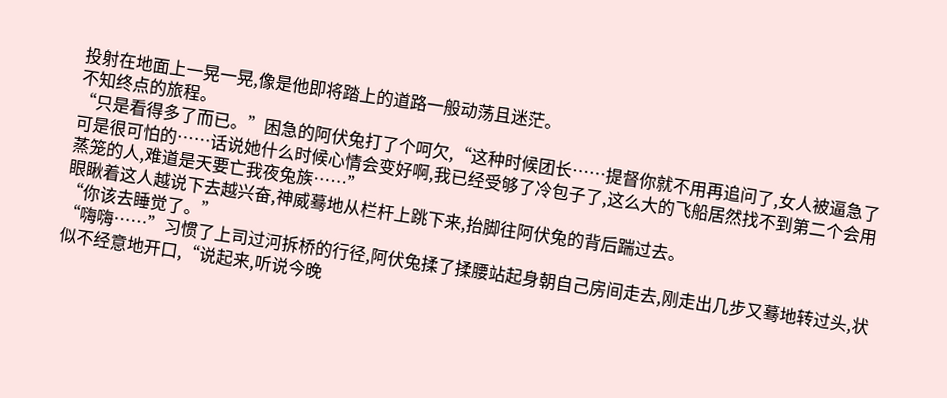投射在地面上一晃一晃,像是他即将踏上的道路一般动荡且迷茫。
不知终点的旅程。
“只是看得多了而已。”困急的阿伏兔打了个呵欠,“这种时候团长……提督你就不用再追问了,女人被逼急了可是很可怕的……话说她什么时候心情会变好啊,我已经受够了冷包子了,这么大的飞船居然找不到第二个会用蒸笼的人,难道是天要亡我夜兔族……”
眼瞅着这人越说下去越兴奋,神威蓦地从栏杆上跳下来,抬脚往阿伏兔的背后踹过去。
“你该去睡觉了。”
“嗨嗨……”习惯了上司过河拆桥的行径,阿伏兔揉了揉腰站起身朝自己房间走去,刚走出几步又蓦地转过头,状似不经意地开口,“说起来,听说今晚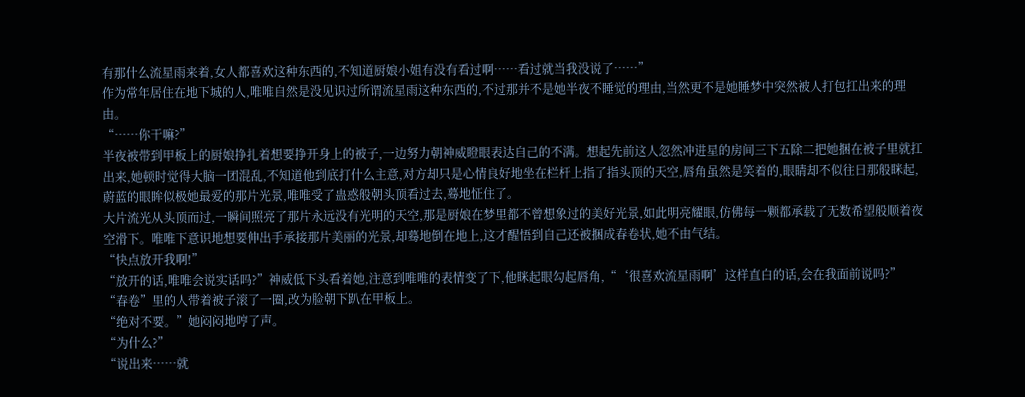有那什么流星雨来着,女人都喜欢这种东西的,不知道厨娘小姐有没有看过啊……看过就当我没说了……”
作为常年居住在地下城的人,唯唯自然是没见识过所谓流星雨这种东西的,不过那并不是她半夜不睡觉的理由,当然更不是她睡梦中突然被人打包扛出来的理由。
“……你干嘛?”
半夜被带到甲板上的厨娘挣扎着想要挣开身上的被子,一边努力朝神威瞪眼表达自己的不满。想起先前这人忽然冲进星的房间三下五除二把她捆在被子里就扛出来,她顿时觉得大脑一团混乱,不知道他到底打什么主意,对方却只是心情良好地坐在栏杆上指了指头顶的天空,唇角虽然是笑着的,眼睛却不似往日那般眯起,蔚蓝的眼眸似极她最爱的那片光景,唯唯受了蛊惑般朝头顶看过去,蓦地怔住了。
大片流光从头顶而过,一瞬间照亮了那片永远没有光明的天空,那是厨娘在梦里都不曾想象过的美好光景,如此明亮耀眼,仿佛每一颗都承载了无数希望般顺着夜空滑下。唯唯下意识地想要伸出手承接那片美丽的光景,却蓦地倒在地上,这才醒悟到自己还被捆成春卷状,她不由气结。
“快点放开我啊!”
“放开的话,唯唯会说实话吗?”神威低下头看着她,注意到唯唯的表情变了下,他眯起眼勾起唇角,“‘很喜欢流星雨啊’这样直白的话,会在我面前说吗?”
“春卷”里的人带着被子滚了一圈,改为脸朝下趴在甲板上。
“绝对不要。”她闷闷地哼了声。
“为什么?”
“说出来……就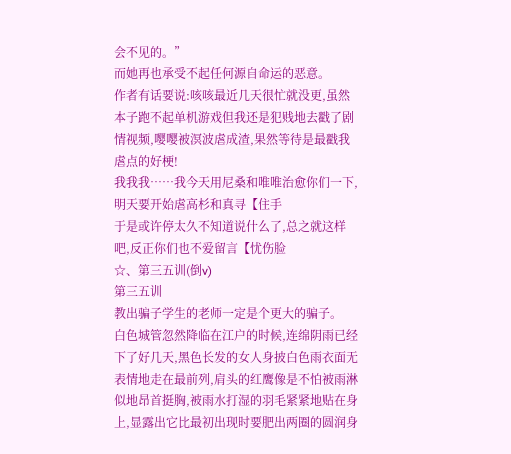会不见的。”
而她再也承受不起任何源自命运的恶意。
作者有话要说:咳咳最近几天很忙就没更,虽然本子跑不起单机游戏但我还是犯贱地去戳了剧情视频,嘤嘤被溟波虐成渣,果然等待是最戳我虐点的好梗!
我我我……我今天用尼桑和唯唯治愈你们一下,明天要开始虐高杉和真寻【住手
于是或许停太久不知道说什么了,总之就这样吧,反正你们也不爱留言【忧伤脸
☆、第三五训(倒v)
第三五训
教出骗子学生的老师一定是个更大的骗子。
白色城管忽然降临在江户的时候,连绵阴雨已经下了好几天,黑色长发的女人身披白色雨衣面无表情地走在最前列,肩头的红鹰像是不怕被雨淋似地昂首挺胸,被雨水打湿的羽毛紧紧地贴在身上,显露出它比最初出现时要肥出两圈的圆润身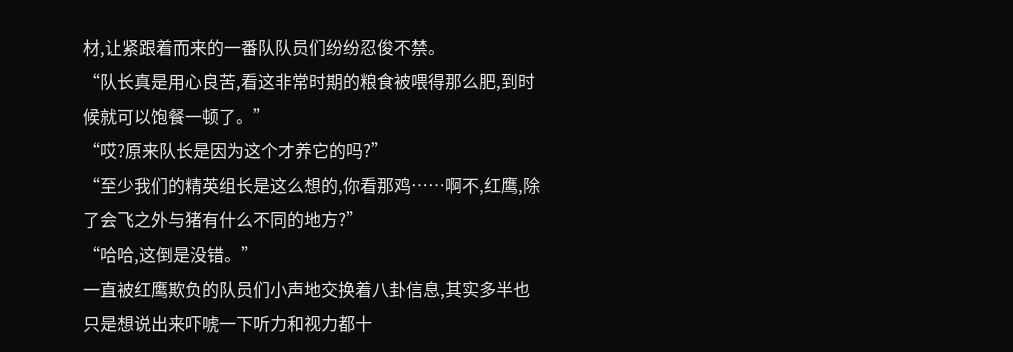材,让紧跟着而来的一番队队员们纷纷忍俊不禁。
“队长真是用心良苦,看这非常时期的粮食被喂得那么肥,到时候就可以饱餐一顿了。”
“哎?原来队长是因为这个才养它的吗?”
“至少我们的精英组长是这么想的,你看那鸡……啊不,红鹰,除了会飞之外与猪有什么不同的地方?”
“哈哈,这倒是没错。”
一直被红鹰欺负的队员们小声地交换着八卦信息,其实多半也只是想说出来吓唬一下听力和视力都十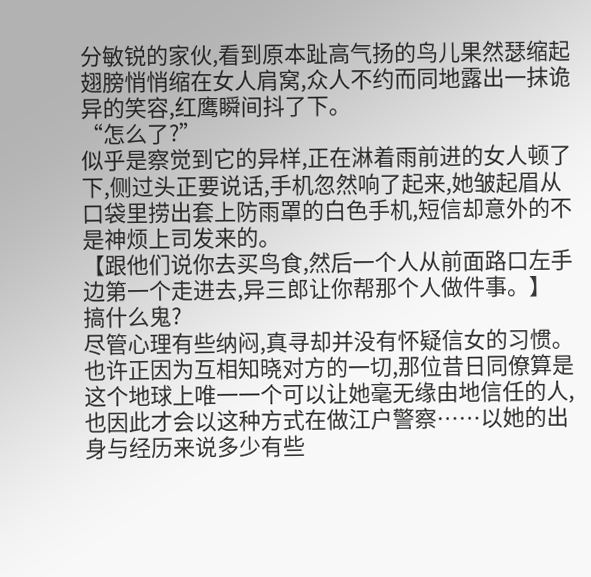分敏锐的家伙,看到原本趾高气扬的鸟儿果然瑟缩起翅膀悄悄缩在女人肩窝,众人不约而同地露出一抹诡异的笑容,红鹰瞬间抖了下。
“怎么了?”
似乎是察觉到它的异样,正在淋着雨前进的女人顿了下,侧过头正要说话,手机忽然响了起来,她皱起眉从口袋里捞出套上防雨罩的白色手机,短信却意外的不是神烦上司发来的。
【跟他们说你去买鸟食,然后一个人从前面路口左手边第一个走进去,异三郎让你帮那个人做件事。】
搞什么鬼?
尽管心理有些纳闷,真寻却并没有怀疑信女的习惯。也许正因为互相知晓对方的一切,那位昔日同僚算是这个地球上唯一一个可以让她毫无缘由地信任的人,也因此才会以这种方式在做江户警察……以她的出身与经历来说多少有些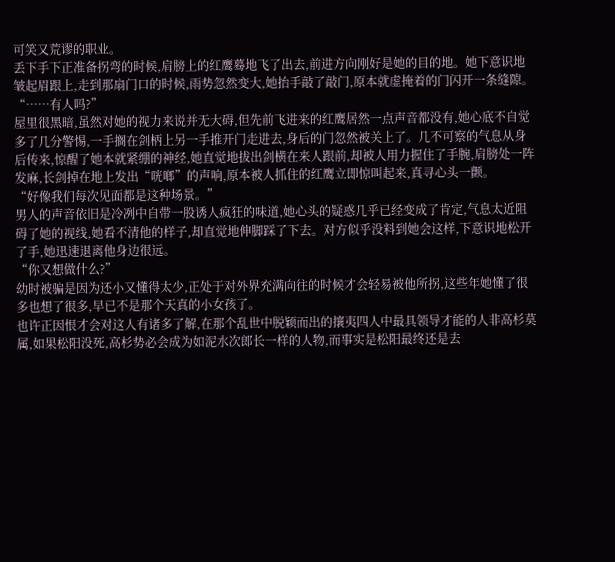可笑又荒谬的职业。
丢下手下正准备拐弯的时候,肩膀上的红鹰蓦地飞了出去,前进方向刚好是她的目的地。她下意识地皱起眉跟上,走到那扇门口的时候,雨势忽然变大,她抬手敲了敲门,原本就虚掩着的门闪开一条缝隙。
“……有人吗?”
屋里很黑暗,虽然对她的视力来说并无大碍,但先前飞进来的红鹰居然一点声音都没有,她心底不自觉多了几分警惕,一手搁在剑柄上另一手推开门走进去,身后的门忽然被关上了。几不可察的气息从身后传来,惊醒了她本就紧绷的神经,她直觉地拔出剑横在来人跟前,却被人用力握住了手腕,肩膀处一阵发麻,长剑掉在地上发出“咣啷”的声响,原本被人抓住的红鹰立即惊叫起来,真寻心头一颤。
“好像我们每次见面都是这种场景。”
男人的声音依旧是冷冽中自带一股诱人疯狂的味道,她心头的疑惑几乎已经变成了肯定,气息太近阻碍了她的视线,她看不清他的样子,却直觉地伸脚踩了下去。对方似乎没料到她会这样,下意识地松开了手,她迅速退离他身边很远。
“你又想做什么?”
幼时被骗是因为还小又懂得太少,正处于对外界充满向往的时候才会轻易被他所拐,这些年她懂了很多也想了很多,早已不是那个天真的小女孩了。
也许正因恨才会对这人有诸多了解,在那个乱世中脱颖而出的攘夷四人中最具领导才能的人非高杉莫属,如果松阳没死,高杉势必会成为如泥水次郎长一样的人物,而事实是松阳最终还是去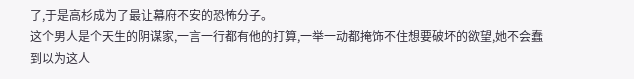了,于是高杉成为了最让幕府不安的恐怖分子。
这个男人是个天生的阴谋家,一言一行都有他的打算,一举一动都掩饰不住想要破坏的欲望,她不会蠢到以为这人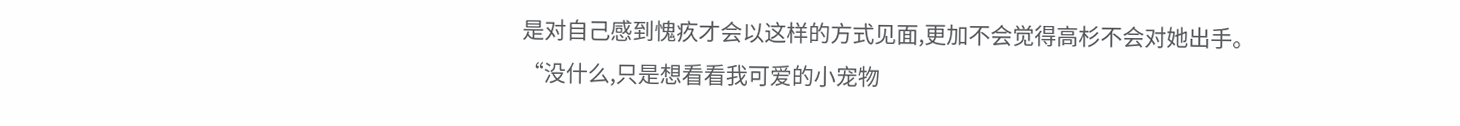是对自己感到愧疚才会以这样的方式见面,更加不会觉得高杉不会对她出手。
“没什么,只是想看看我可爱的小宠物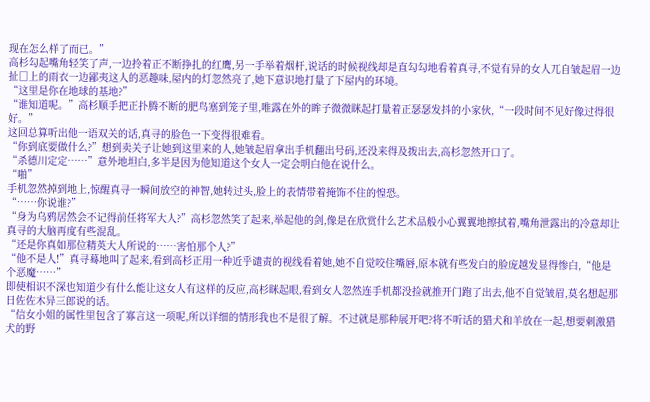现在怎么样了而已。”
高杉勾起嘴角轻笑了声,一边拎着正不断挣扎的红鹰,另一手举着烟杆,说话的时候视线却是直勾勾地看着真寻,不觉有异的女人兀自皱起眉一边扯□上的雨衣一边鄙夷这人的恶趣味,屋内的灯忽然亮了,她下意识地打量了下屋内的环境。
“这里是你在地球的基地?”
“谁知道呢。”高杉顺手把正扑腾不断的肥鸟塞到笼子里,唯露在外的眸子微微眯起打量着正瑟瑟发抖的小家伙,“一段时间不见好像过得很好。”
这回总算听出他一语双关的话,真寻的脸色一下变得很难看。
“你到底要做什么?”想到卖关子让她到这里来的人,她皱起眉拿出手机翻出号码,还没来得及拨出去,高杉忽然开口了。
“杀德川定定……”意外地坦白,多半是因为他知道这个女人一定会明白他在说什么。
“啪”
手机忽然掉到地上,惊醒真寻一瞬间放空的神智,她转过头,脸上的表情带着掩饰不住的惶恐。
“……你说谁?”
“身为乌鸦居然会不记得前任将军大人?”高杉忽然笑了起来,举起他的剑,像是在欣赏什么艺术品般小心翼翼地擦拭着,嘴角泄露出的冷意却让真寻的大脑再度有些混乱。
“还是你真如那位精英大人所说的……害怕那个人?”
“他不是人!”真寻蓦地叫了起来,看到高杉正用一种近乎谴责的视线看着她,她不自觉咬住嘴唇,原本就有些发白的脸庞越发显得惨白,“他是个恶魔……”
即使相识不深也知道少有什么能让这女人有这样的反应,高杉眯起眼,看到女人忽然连手机都没捡就推开门跑了出去,他不自觉皱眉,莫名想起那日佐佐木异三郎说的话。
“信女小姐的属性里包含了寡言这一项呢,所以详细的情形我也不是很了解。不过就是那种展开吧?将不听话的猎犬和羊放在一起,想要刺激猎犬的野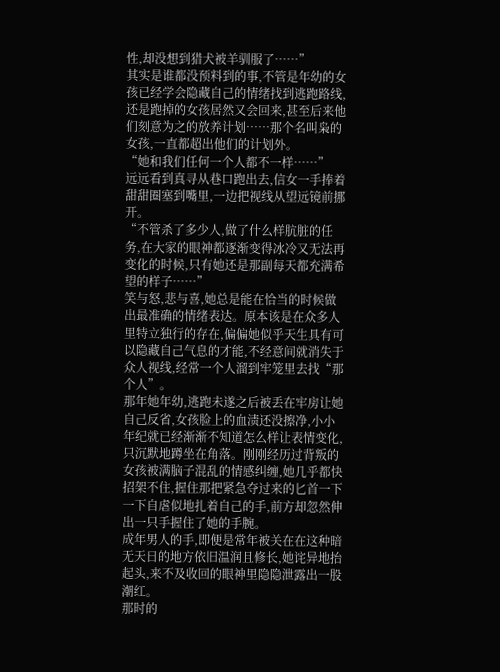性,却没想到猎犬被羊驯服了……”
其实是谁都没预料到的事,不管是年幼的女孩已经学会隐藏自己的情绪找到逃跑路线,还是跑掉的女孩居然又会回来,甚至后来他们刻意为之的放养计划……那个名叫枭的女孩,一直都超出他们的计划外。
“她和我们任何一个人都不一样……”
远远看到真寻从巷口跑出去,信女一手捧着甜甜圈塞到嘴里,一边把视线从望远镜前挪开。
“不管杀了多少人,做了什么样肮脏的任务,在大家的眼神都逐渐变得冰冷又无法再变化的时候,只有她还是那副每天都充满希望的样子……”
笑与怒,悲与喜,她总是能在恰当的时候做出最准确的情绪表达。原本该是在众多人里特立独行的存在,偏偏她似乎天生具有可以隐藏自己气息的才能,不经意间就消失于众人视线,经常一个人溜到牢笼里去找“那个人”。
那年她年幼,逃跑未遂之后被丢在牢房让她自己反省,女孩脸上的血渍还没擦净,小小年纪就已经渐渐不知道怎么样让表情变化,只沉默地蹲坐在角落。刚刚经历过背叛的女孩被满脑子混乱的情感纠缠,她几乎都快招架不住,握住那把紧急夺过来的匕首一下一下自虐似地扎着自己的手,前方却忽然伸出一只手握住了她的手腕。
成年男人的手,即便是常年被关在在这种暗无天日的地方依旧温润且修长,她诧异地抬起头,来不及收回的眼神里隐隐泄露出一股潮红。
那时的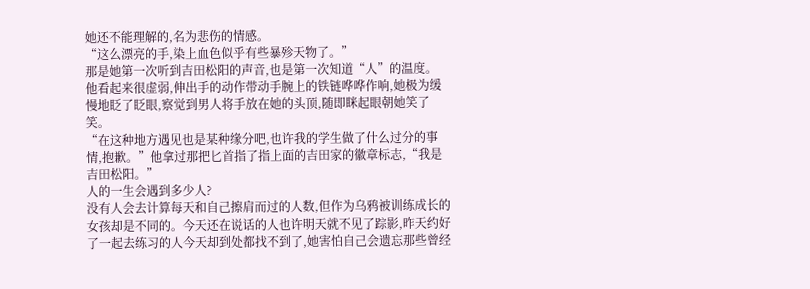她还不能理解的,名为悲伤的情感。
“这么漂亮的手,染上血色似乎有些暴殄天物了。”
那是她第一次听到吉田松阳的声音,也是第一次知道“人”的温度。
他看起来很虚弱,伸出手的动作带动手腕上的铁链哗哗作响,她极为缓慢地眨了眨眼,察觉到男人将手放在她的头顶,随即眯起眼朝她笑了笑。
“在这种地方遇见也是某种缘分吧,也许我的学生做了什么过分的事情,抱歉。”他拿过那把匕首指了指上面的吉田家的徽章标志,“我是吉田松阳。”
人的一生会遇到多少人?
没有人会去计算每天和自己擦肩而过的人数,但作为乌鸦被训练成长的女孩却是不同的。今天还在说话的人也许明天就不见了踪影,昨天约好了一起去练习的人今天却到处都找不到了,她害怕自己会遗忘那些曾经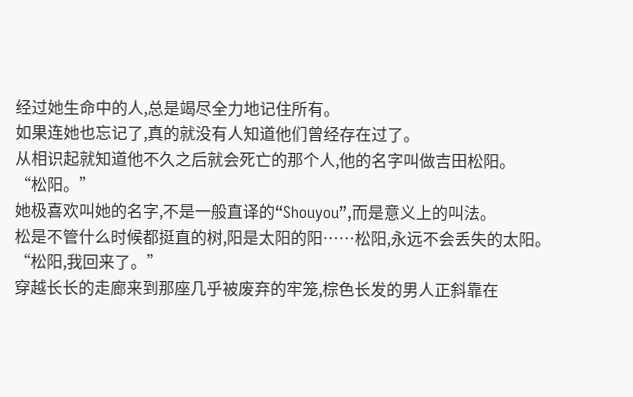经过她生命中的人,总是竭尽全力地记住所有。
如果连她也忘记了,真的就没有人知道他们曾经存在过了。
从相识起就知道他不久之后就会死亡的那个人,他的名字叫做吉田松阳。
“松阳。”
她极喜欢叫她的名字,不是一般直译的“Shouyou”,而是意义上的叫法。
松是不管什么时候都挺直的树,阳是太阳的阳……松阳,永远不会丢失的太阳。
“松阳,我回来了。”
穿越长长的走廊来到那座几乎被废弃的牢笼,棕色长发的男人正斜靠在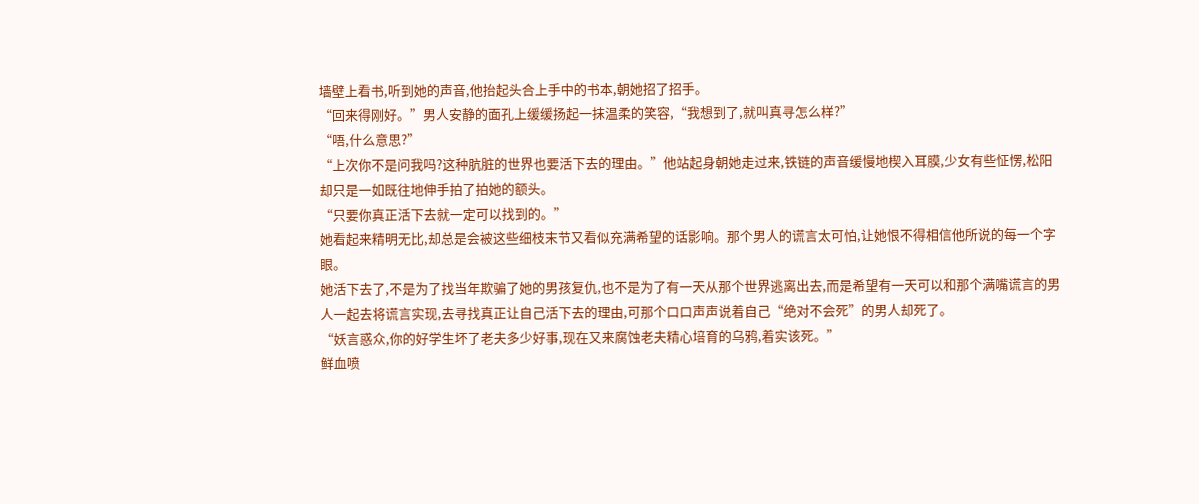墙壁上看书,听到她的声音,他抬起头合上手中的书本,朝她招了招手。
“回来得刚好。”男人安静的面孔上缓缓扬起一抹温柔的笑容,“我想到了,就叫真寻怎么样?”
“唔,什么意思?”
“上次你不是问我吗?这种肮脏的世界也要活下去的理由。”他站起身朝她走过来,铁链的声音缓慢地楔入耳膜,少女有些怔愣,松阳却只是一如既往地伸手拍了拍她的额头。
“只要你真正活下去就一定可以找到的。”
她看起来精明无比,却总是会被这些细枝末节又看似充满希望的话影响。那个男人的谎言太可怕,让她恨不得相信他所说的每一个字眼。
她活下去了,不是为了找当年欺骗了她的男孩复仇,也不是为了有一天从那个世界逃离出去,而是希望有一天可以和那个满嘴谎言的男人一起去将谎言实现,去寻找真正让自己活下去的理由,可那个口口声声说着自己“绝对不会死”的男人却死了。
“妖言惑众,你的好学生坏了老夫多少好事,现在又来腐蚀老夫精心培育的乌鸦,着实该死。”
鲜血喷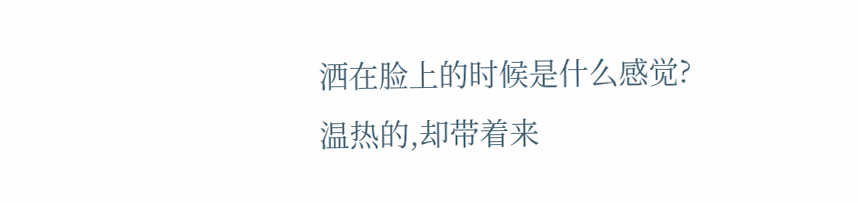洒在脸上的时候是什么感觉?
温热的,却带着来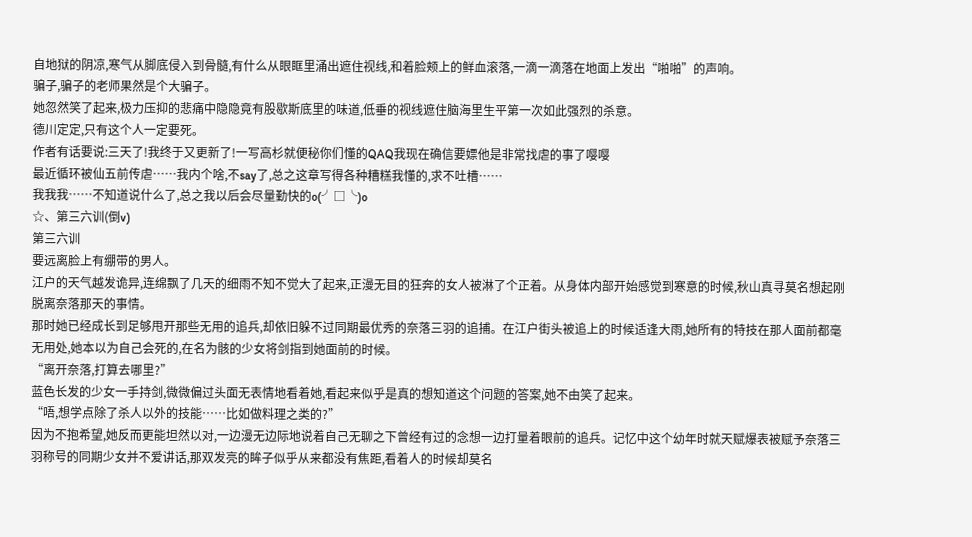自地狱的阴凉,寒气从脚底侵入到骨髓,有什么从眼眶里涌出遮住视线,和着脸颊上的鲜血滚落,一滴一滴落在地面上发出“啪啪”的声响。
骗子,骗子的老师果然是个大骗子。
她忽然笑了起来,极力压抑的悲痛中隐隐竟有股歇斯底里的味道,低垂的视线遮住脑海里生平第一次如此强烈的杀意。
德川定定,只有这个人一定要死。
作者有话要说:三天了!我终于又更新了!一写高杉就便秘你们懂的QAQ我现在确信要嫖他是非常找虐的事了嘤嘤
最近循环被仙五前传虐……我内个啥,不say了,总之这章写得各种糟糕我懂的,求不吐槽……
我我我……不知道说什么了,总之我以后会尽量勤快的o(╯□╰)o
☆、第三六训(倒v)
第三六训
要远离脸上有绷带的男人。
江户的天气越发诡异,连绵飘了几天的细雨不知不觉大了起来,正漫无目的狂奔的女人被淋了个正着。从身体内部开始感觉到寒意的时候,秋山真寻莫名想起刚脱离奈落那天的事情。
那时她已经成长到足够甩开那些无用的追兵,却依旧躲不过同期最优秀的奈落三羽的追捕。在江户街头被追上的时候适逢大雨,她所有的特技在那人面前都毫无用处,她本以为自己会死的,在名为骸的少女将剑指到她面前的时候。
“离开奈落,打算去哪里?”
蓝色长发的少女一手持剑,微微偏过头面无表情地看着她,看起来似乎是真的想知道这个问题的答案,她不由笑了起来。
“唔,想学点除了杀人以外的技能……比如做料理之类的?”
因为不抱希望,她反而更能坦然以对,一边漫无边际地说着自己无聊之下曾经有过的念想一边打量着眼前的追兵。记忆中这个幼年时就天赋爆表被赋予奈落三羽称号的同期少女并不爱讲话,那双发亮的眸子似乎从来都没有焦距,看着人的时候却莫名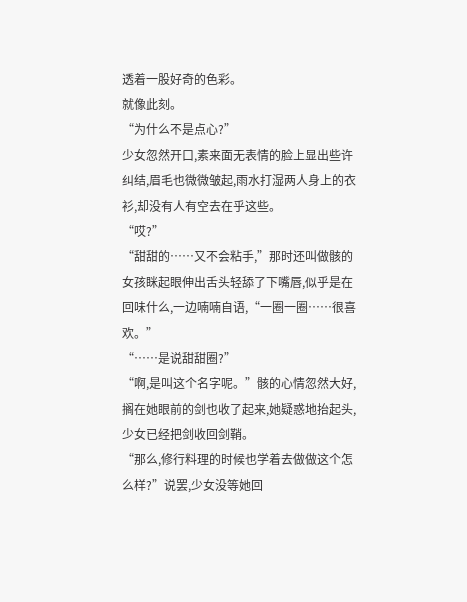透着一股好奇的色彩。
就像此刻。
“为什么不是点心?”
少女忽然开口,素来面无表情的脸上显出些许纠结,眉毛也微微皱起,雨水打湿两人身上的衣衫,却没有人有空去在乎这些。
“哎?”
“甜甜的……又不会粘手,”那时还叫做骸的女孩眯起眼伸出舌头轻舔了下嘴唇,似乎是在回味什么,一边喃喃自语,“一圈一圈……很喜欢。”
“……是说甜甜圈?”
“啊,是叫这个名字呢。”骸的心情忽然大好,搁在她眼前的剑也收了起来,她疑惑地抬起头,少女已经把剑收回剑鞘。
“那么,修行料理的时候也学着去做做这个怎么样?”说罢,少女没等她回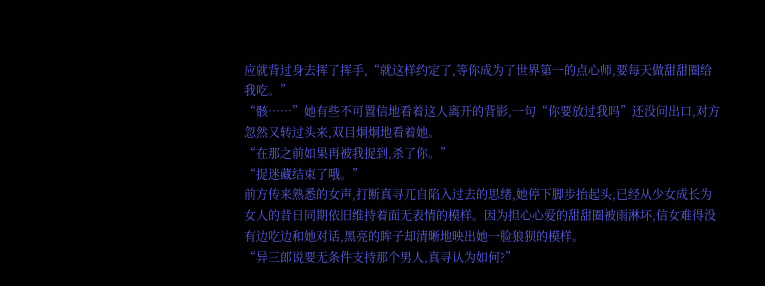应就背过身去挥了挥手,“就这样约定了,等你成为了世界第一的点心师,要每天做甜甜圈给我吃。”
“骸……”她有些不可置信地看着这人离开的背影,一句“你要放过我吗”还没问出口,对方忽然又转过头来,双目炯炯地看着她。
“在那之前如果再被我捉到,杀了你。”
“捉迷藏结束了哦。”
前方传来熟悉的女声,打断真寻兀自陷入过去的思绪,她停下脚步抬起头,已经从少女成长为女人的昔日同期依旧维持着面无表情的模样。因为担心心爱的甜甜圈被雨淋坏,信女难得没有边吃边和她对话,黑亮的眸子却清晰地映出她一脸狼狈的模样。
“异三郎说要无条件支持那个男人,真寻认为如何?”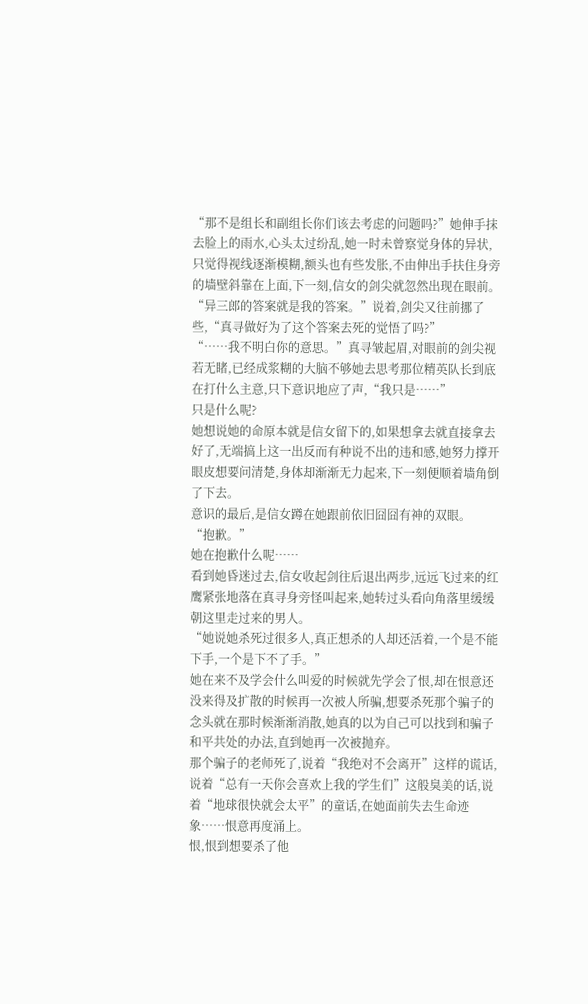“那不是组长和副组长你们该去考虑的问题吗?”她伸手抹去脸上的雨水,心头太过纷乱,她一时未曾察觉身体的异状,只觉得视线逐渐模糊,额头也有些发胀,不由伸出手扶住身旁的墙壁斜靠在上面,下一刻,信女的剑尖就忽然出现在眼前。
“异三郎的答案就是我的答案。”说着,剑尖又往前挪了些,“真寻做好为了这个答案去死的觉悟了吗?”
“……我不明白你的意思。”真寻皱起眉,对眼前的剑尖视若无睹,已经成浆糊的大脑不够她去思考那位精英队长到底在打什么主意,只下意识地应了声,“我只是……”
只是什么呢?
她想说她的命原本就是信女留下的,如果想拿去就直接拿去好了,无端搞上这一出反而有种说不出的违和感,她努力撑开眼皮想要问清楚,身体却渐渐无力起来,下一刻便顺着墙角倒了下去。
意识的最后,是信女蹲在她跟前依旧囧囧有神的双眼。
“抱歉。”
她在抱歉什么呢……
看到她昏迷过去,信女收起剑往后退出两步,远远飞过来的红鹰紧张地落在真寻身旁怪叫起来,她转过头看向角落里缓缓朝这里走过来的男人。
“她说她杀死过很多人,真正想杀的人却还活着,一个是不能下手,一个是下不了手。”
她在来不及学会什么叫爱的时候就先学会了恨,却在恨意还没来得及扩散的时候再一次被人所骗,想要杀死那个骗子的念头就在那时候渐渐消散,她真的以为自己可以找到和骗子和平共处的办法,直到她再一次被抛弃。
那个骗子的老师死了,说着“我绝对不会离开”这样的谎话,说着“总有一天你会喜欢上我的学生们”这般臭美的话,说着“地球很快就会太平”的童话,在她面前失去生命迹象……恨意再度涌上。
恨,恨到想要杀了他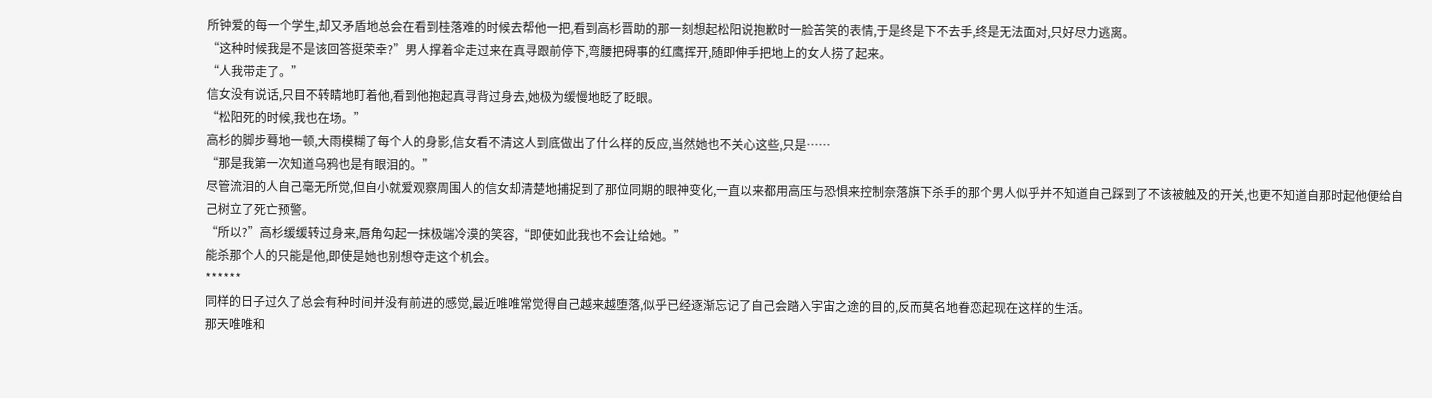所钟爱的每一个学生,却又矛盾地总会在看到桂落难的时候去帮他一把,看到高杉晋助的那一刻想起松阳说抱歉时一脸苦笑的表情,于是终是下不去手,终是无法面对,只好尽力逃离。
“这种时候我是不是该回答挺荣幸?”男人撑着伞走过来在真寻跟前停下,弯腰把碍事的红鹰挥开,随即伸手把地上的女人捞了起来。
“人我带走了。”
信女没有说话,只目不转睛地盯着他,看到他抱起真寻背过身去,她极为缓慢地眨了眨眼。
“松阳死的时候,我也在场。”
高杉的脚步蓦地一顿,大雨模糊了每个人的身影,信女看不清这人到底做出了什么样的反应,当然她也不关心这些,只是……
“那是我第一次知道乌鸦也是有眼泪的。”
尽管流泪的人自己毫无所觉,但自小就爱观察周围人的信女却清楚地捕捉到了那位同期的眼神变化,一直以来都用高压与恐惧来控制奈落旗下杀手的那个男人似乎并不知道自己踩到了不该被触及的开关,也更不知道自那时起他便给自己树立了死亡预警。
“所以?”高杉缓缓转过身来,唇角勾起一抹极端冷漠的笑容,“即使如此我也不会让给她。”
能杀那个人的只能是他,即使是她也别想夺走这个机会。
******
同样的日子过久了总会有种时间并没有前进的感觉,最近唯唯常觉得自己越来越堕落,似乎已经逐渐忘记了自己会踏入宇宙之途的目的,反而莫名地眷恋起现在这样的生活。
那天唯唯和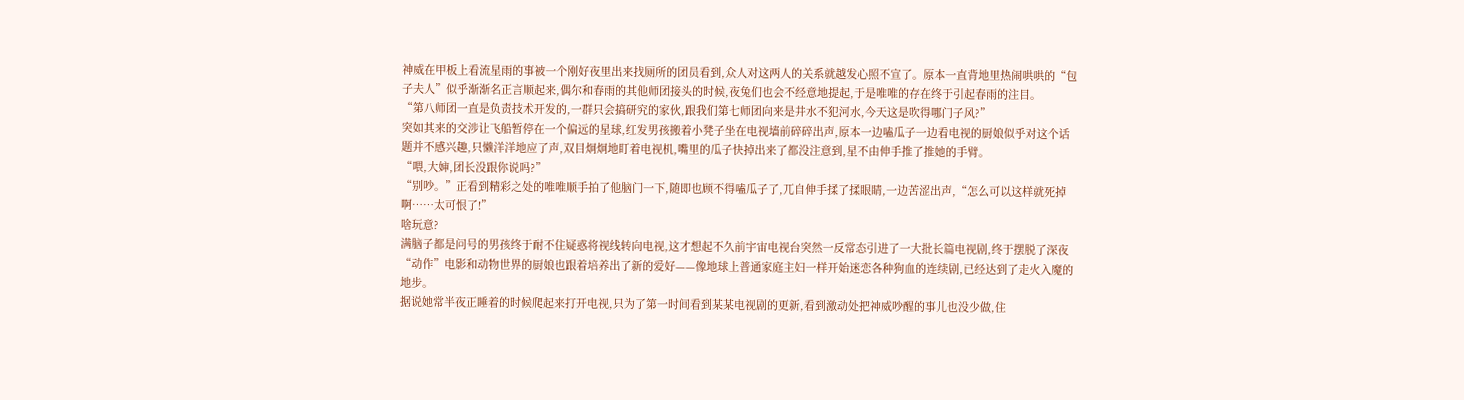神威在甲板上看流星雨的事被一个刚好夜里出来找厕所的团员看到,众人对这两人的关系就越发心照不宣了。原本一直背地里热闹哄哄的“包子夫人”似乎渐渐名正言顺起来,偶尔和春雨的其他师团接头的时候,夜兔们也会不经意地提起,于是唯唯的存在终于引起春雨的注目。
“第八师团一直是负责技术开发的,一群只会搞研究的家伙,跟我们第七师团向来是井水不犯河水,今天这是吹得哪门子风?”
突如其来的交涉让飞船暂停在一个偏远的星球,红发男孩搬着小凳子坐在电视墙前碎碎出声,原本一边嗑瓜子一边看电视的厨娘似乎对这个话题并不感兴趣,只懒洋洋地应了声,双目炯炯地盯着电视机,嘴里的瓜子快掉出来了都没注意到,星不由伸手推了推她的手臂。
“喂,大婶,团长没跟你说吗?”
“别吵。”正看到精彩之处的唯唯顺手拍了他脑门一下,随即也顾不得嗑瓜子了,兀自伸手揉了揉眼睛,一边苦涩出声,“怎么可以这样就死掉啊……太可恨了!”
啥玩意?
满脑子都是问号的男孩终于耐不住疑惑将视线转向电视,这才想起不久前宇宙电视台突然一反常态引进了一大批长篇电视剧,终于摆脱了深夜“动作”电影和动物世界的厨娘也跟着培养出了新的爱好——像地球上普通家庭主妇一样开始迷恋各种狗血的连续剧,已经达到了走火入魔的地步。
据说她常半夜正睡着的时候爬起来打开电视,只为了第一时间看到某某电视剧的更新,看到激动处把神威吵醒的事儿也没少做,住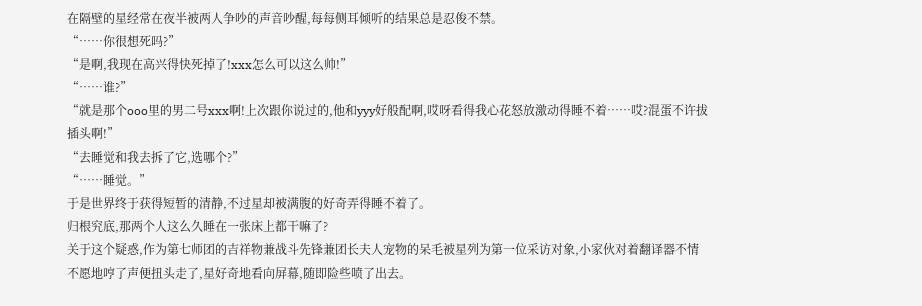在隔壁的星经常在夜半被两人争吵的声音吵醒,每每侧耳倾听的结果总是忍俊不禁。
“……你很想死吗?”
“是啊,我现在高兴得快死掉了!xxx怎么可以这么帅!”
“……谁?”
“就是那个ooo里的男二号xxx啊!上次跟你说过的,他和yyy好般配啊,哎呀看得我心花怒放激动得睡不着……哎?混蛋不许拔插头啊!”
“去睡觉和我去拆了它,选哪个?”
“……睡觉。”
于是世界终于获得短暂的清静,不过星却被满腹的好奇弄得睡不着了。
归根究底,那两个人这么久睡在一张床上都干嘛了?
关于这个疑惑,作为第七师团的吉祥物兼战斗先锋兼团长夫人宠物的呆毛被星列为第一位采访对象,小家伙对着翻译器不情不愿地哼了声便扭头走了,星好奇地看向屏幕,随即险些喷了出去。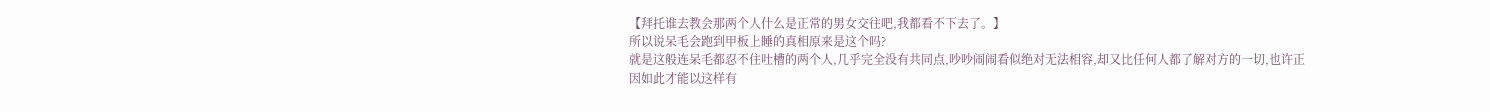【拜托谁去教会那两个人什么是正常的男女交往吧,我都看不下去了。】
所以说呆毛会跑到甲板上睡的真相原来是这个吗?
就是这般连呆毛都忍不住吐槽的两个人,几乎完全没有共同点,吵吵闹闹看似绝对无法相容,却又比任何人都了解对方的一切,也许正因如此才能以这样有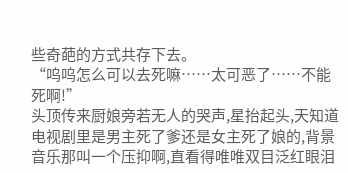些奇葩的方式共存下去。
“呜呜怎么可以去死嘛……太可恶了……不能死啊!”
头顶传来厨娘旁若无人的哭声,星抬起头,天知道电视剧里是男主死了爹还是女主死了娘的,背景音乐那叫一个压抑啊,直看得唯唯双目泛红眼泪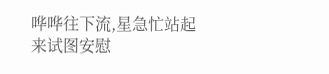哗哗往下流,星急忙站起来试图安慰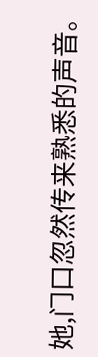她,门口忽然传来熟悉的声音。